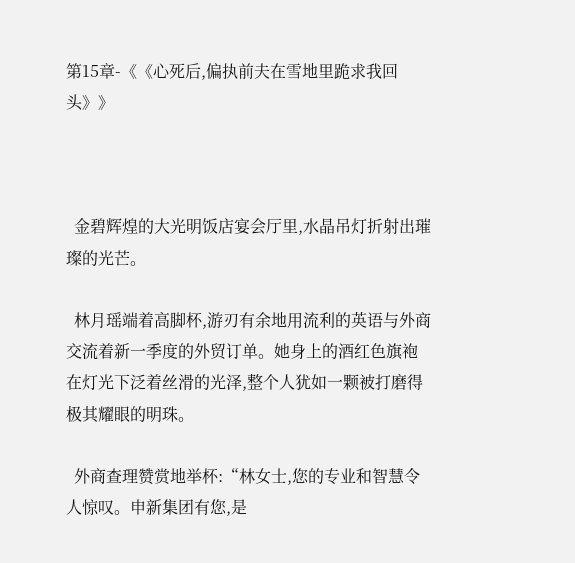第15章-《《心死后,偏执前夫在雪地里跪求我回头》》



  金碧辉煌的大光明饭店宴会厅里,水晶吊灯折射出璀璨的光芒。

  林月瑶端着高脚杯,游刃有余地用流利的英语与外商交流着新一季度的外贸订单。她身上的酒红色旗袍在灯光下泛着丝滑的光泽,整个人犹如一颗被打磨得极其耀眼的明珠。

  外商查理赞赏地举杯:“林女士,您的专业和智慧令人惊叹。申新集团有您,是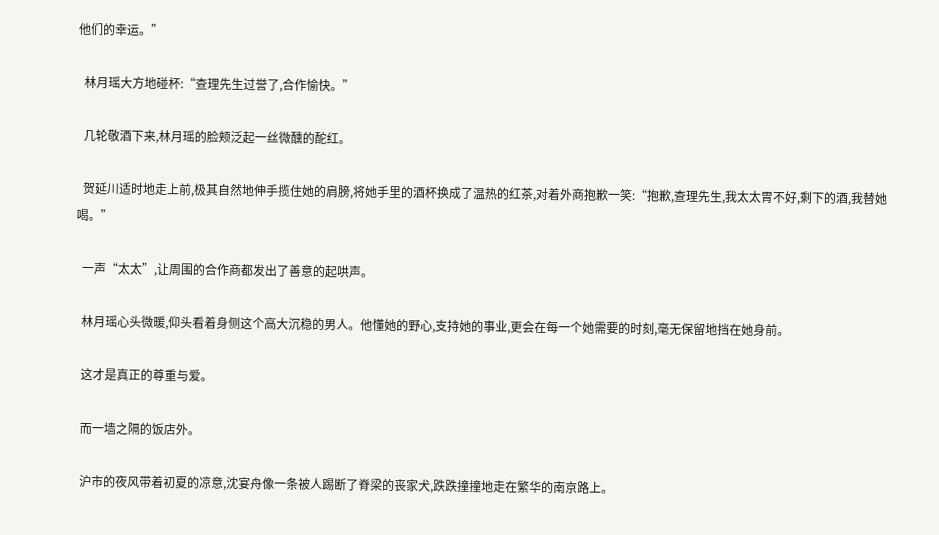他们的幸运。”

  林月瑶大方地碰杯:“查理先生过誉了,合作愉快。”

  几轮敬酒下来,林月瑶的脸颊泛起一丝微醺的酡红。

  贺延川适时地走上前,极其自然地伸手揽住她的肩膀,将她手里的酒杯换成了温热的红茶,对着外商抱歉一笑:“抱歉,查理先生,我太太胃不好,剩下的酒,我替她喝。”

  一声“太太”,让周围的合作商都发出了善意的起哄声。

  林月瑶心头微暖,仰头看着身侧这个高大沉稳的男人。他懂她的野心,支持她的事业,更会在每一个她需要的时刻,毫无保留地挡在她身前。

  这才是真正的尊重与爱。

  而一墙之隔的饭店外。

  沪市的夜风带着初夏的凉意,沈宴舟像一条被人踢断了脊梁的丧家犬,跌跌撞撞地走在繁华的南京路上。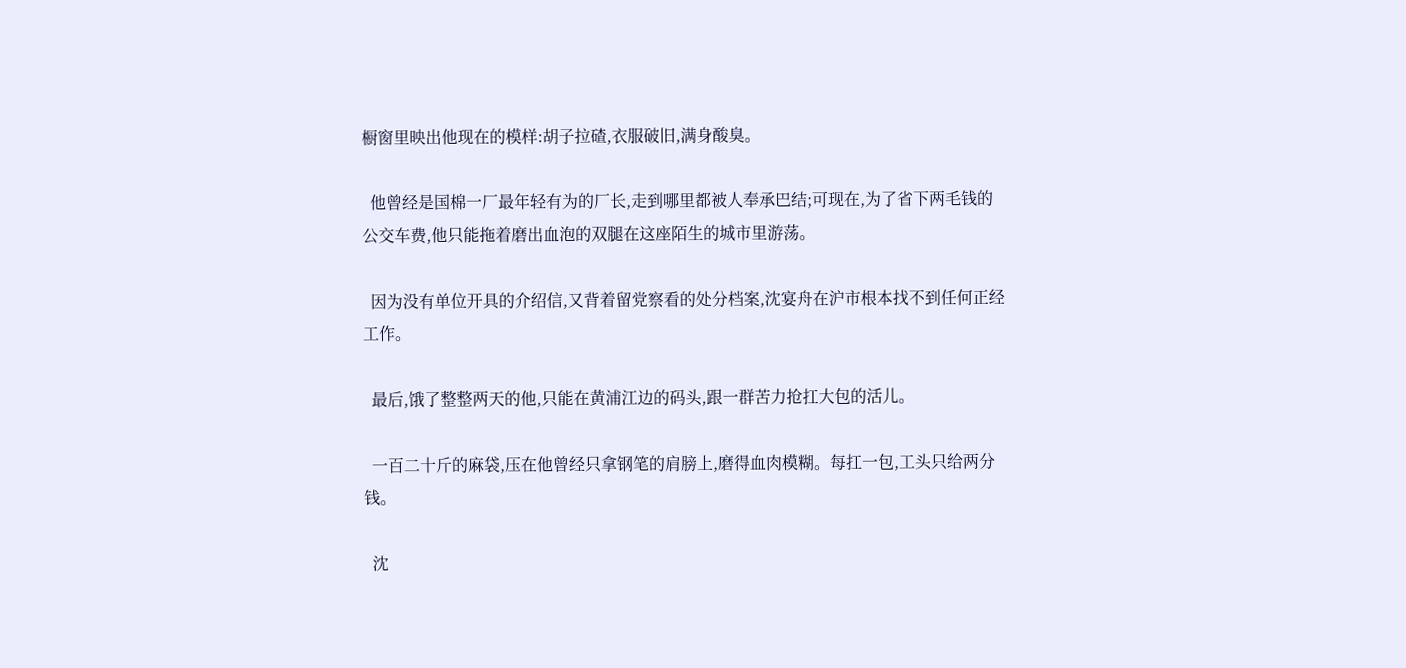橱窗里映出他现在的模样:胡子拉碴,衣服破旧,满身酸臭。

  他曾经是国棉一厂最年轻有为的厂长,走到哪里都被人奉承巴结;可现在,为了省下两毛钱的公交车费,他只能拖着磨出血泡的双腿在这座陌生的城市里游荡。

  因为没有单位开具的介绍信,又背着留党察看的处分档案,沈宴舟在沪市根本找不到任何正经工作。

  最后,饿了整整两天的他,只能在黄浦江边的码头,跟一群苦力抢扛大包的活儿。

  一百二十斤的麻袋,压在他曾经只拿钢笔的肩膀上,磨得血肉模糊。每扛一包,工头只给两分钱。

  沈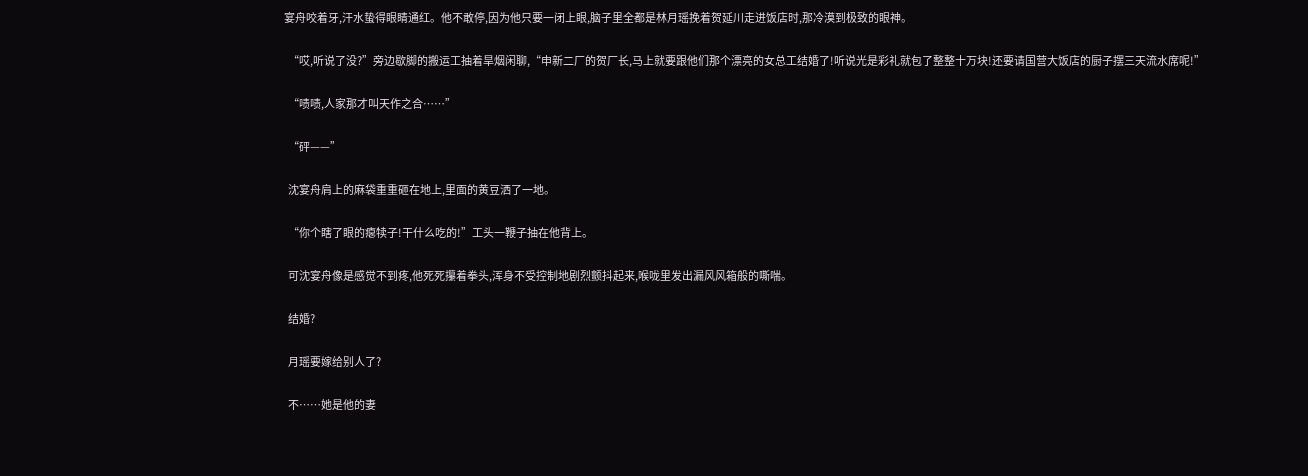宴舟咬着牙,汗水蛰得眼睛通红。他不敢停,因为他只要一闭上眼,脑子里全都是林月瑶挽着贺延川走进饭店时,那冷漠到极致的眼神。

  “哎,听说了没?”旁边歇脚的搬运工抽着旱烟闲聊,“申新二厂的贺厂长,马上就要跟他们那个漂亮的女总工结婚了!听说光是彩礼就包了整整十万块!还要请国营大饭店的厨子摆三天流水席呢!”

  “啧啧,人家那才叫天作之合……”

  “砰——”

  沈宴舟肩上的麻袋重重砸在地上,里面的黄豆洒了一地。

  “你个瞎了眼的瘪犊子!干什么吃的!”工头一鞭子抽在他背上。

  可沈宴舟像是感觉不到疼,他死死攥着拳头,浑身不受控制地剧烈颤抖起来,喉咙里发出漏风风箱般的嘶喘。

  结婚?

  月瑶要嫁给别人了?

  不……她是他的妻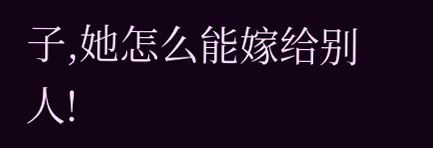子,她怎么能嫁给别人!